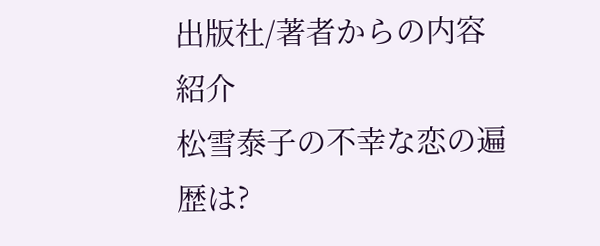出版社/著者からの内容紹介
松雪泰子の不幸な恋の遍歴は?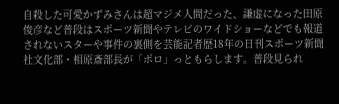自殺した可愛かずみさんは超マジメ人間だった、謙虚になった田原俊彦など普段はスポーツ新聞やテレビのワイドショーなどでも報道されないスターや事件の裏側を芸能記者歴18年の日刊スポーツ新聞社文化部・相原斎部長が「ポロ」っともらします。普段見られ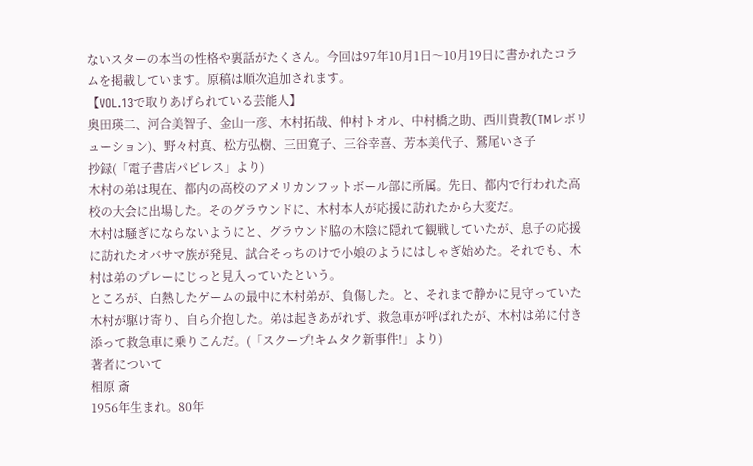ないスターの本当の性格や裏話がたくさん。今回は97年10月1日〜10月19日に書かれたコラムを掲載しています。原稿は順次追加されます。
【VOL.13で取りあげられている芸能人】
奥田瑛二、河合美智子、金山一彦、木村拓哉、仲村トオル、中村橋之助、西川貴教(TMレボリューション)、野々村真、松方弘樹、三田寛子、三谷幸喜、芳本美代子、鷲尾いさ子
抄録(「電子書店パピレス」より)
木村の弟は現在、都内の高校のアメリカンフットボール部に所属。先日、都内で行われた高校の大会に出場した。そのグラウンドに、木村本人が応援に訪れたから大変だ。
木村は騒ぎにならないようにと、グラウンド脇の木陰に隠れて観戦していたが、息子の応援に訪れたオバサマ族が発見、試合そっちのけで小娘のようにはしゃぎ始めた。それでも、木村は弟のプレーにじっと見入っていたという。
ところが、白熱したゲームの最中に木村弟が、負傷した。と、それまで静かに見守っていた木村が駆け寄り、自ら介抱した。弟は起きあがれず、救急車が呼ばれたが、木村は弟に付き添って救急車に乗りこんだ。(「スクープ!キムタク新事件!」より)
著者について
相原 斎
1956年生まれ。80年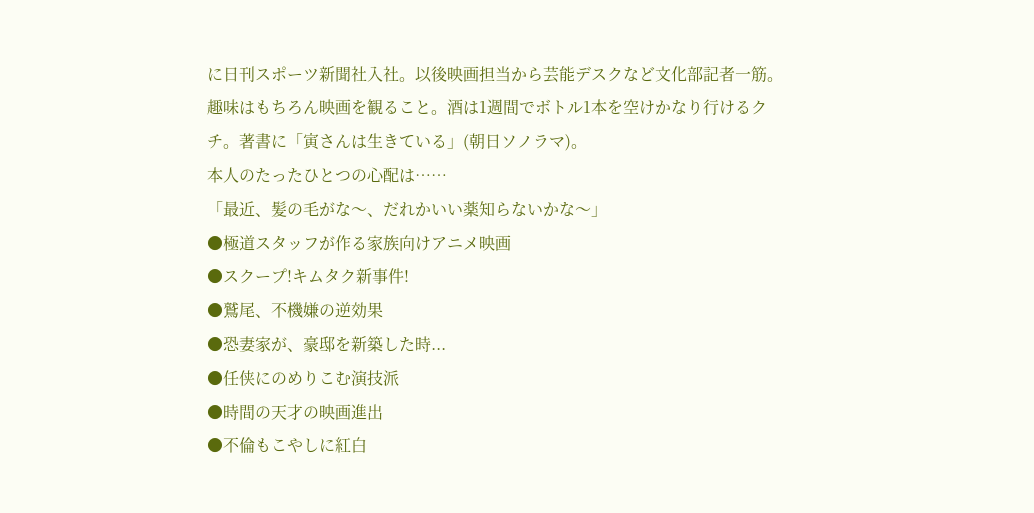に日刊スポーツ新聞社入社。以後映画担当から芸能デスクなど文化部記者一筋。趣味はもちろん映画を観ること。酒は1週間でボトル1本を空けかなり行けるクチ。著書に「寅さんは生きている」(朝日ソノラマ)。
本人のたったひとつの心配は……
「最近、髪の毛がな〜、だれかいい薬知らないかな〜」
●極道スタッフが作る家族向けアニメ映画
●スクープ!キムタク新事件!
●鷲尾、不機嫌の逆効果
●恐妻家が、豪邸を新築した時...
●任侠にのめりこむ演技派
●時間の天才の映画進出
●不倫もこやしに紅白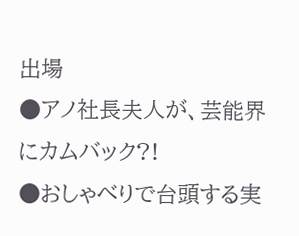出場
●アノ社長夫人が、芸能界にカムバック?!
●おしゃべりで台頭する実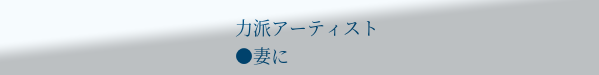力派アーティスト
●妻に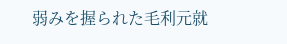弱みを握られた毛利元就